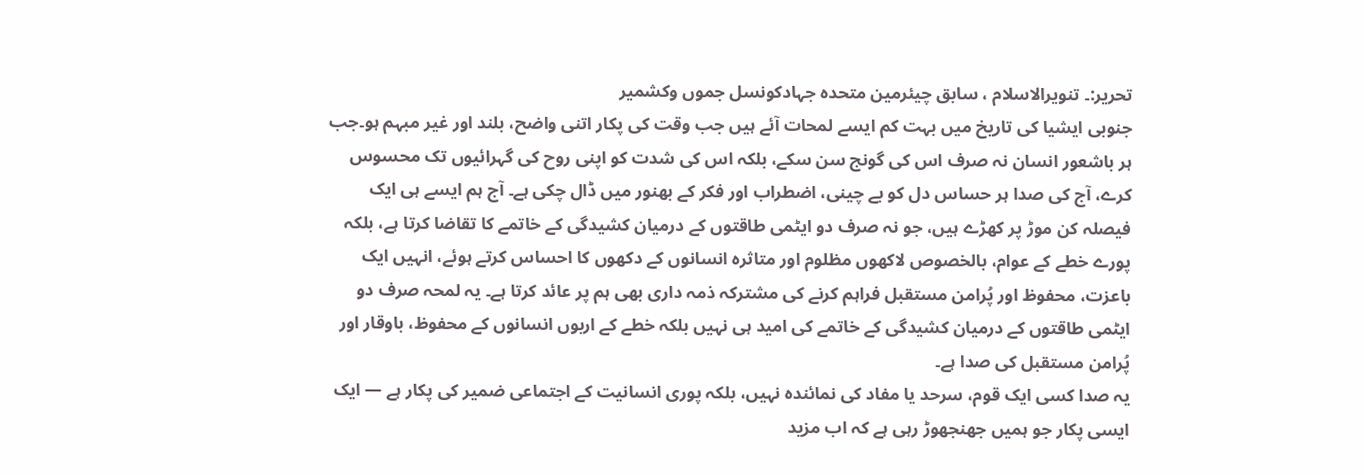تحریر:۔ تنویرالاسلام ، سابق چیئرمین متحدہ جہادکونسل جموں وکشمیر
جنوبی ایشیا کی تاریخ میں بہت کم ایسے لمحات آئے ہیں جب وقت کی پکار اتنی واضح، بلند اور غیر مبہم ہو۔جب ہر باشعور انسان نہ صرف اس کی گونج سن سکے، بلکہ اس کی شدت کو اپنی روح کی گہرائیوں تک محسوس کرے، آج کی صدا ہر حساس دل کو بے چینی، اضطراب اور فکر کے بھنور میں ڈال چکی ہے۔ آج ہم ایسے ہی ایک فیصلہ کن موڑ پر کھڑے ہیں، جو نہ صرف دو ایٹمی طاقتوں کے درمیان کشیدگی کے خاتمے کا تقاضا کرتا ہے، بلکہ پورے خطے کے عوام، بالخصوص لاکھوں مظلوم اور متاثرہ انسانوں کے دکھوں کا احساس کرتے ہوئے، انہیں ایک باعزت، محفوظ اور پُرامن مستقبل فراہم کرنے کی مشترکہ ذمہ داری بھی ہم پر عائد کرتا ہے۔ یہ لمحہ صرف دو ایٹمی طاقتوں کے درمیان کشیدگی کے خاتمے کی امید ہی نہیں بلکہ خطے کے اربوں انسانوں کے محفوظ، باوقار اور پُرامن مستقبل کی صدا ہے۔
یہ صدا کسی ایک قوم، سرحد یا مفاد کی نمائندہ نہیں، بلکہ پوری انسانیت کے اجتماعی ضمیر کی پکار ہے — ایک ایسی پکار جو ہمیں جھنجھوڑ رہی ہے کہ اب مزید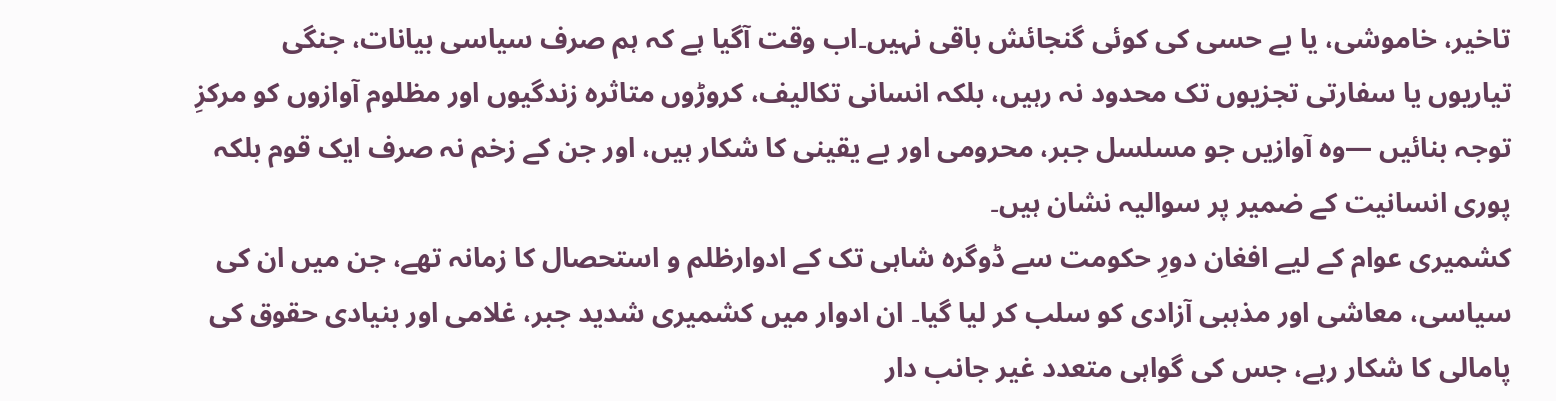تاخیر، خاموشی، یا بے حسی کی کوئی گنجائش باقی نہیں۔اب وقت آگیا ہے کہ ہم صرف سیاسی بیانات، جنگی تیاریوں یا سفارتی تجزیوں تک محدود نہ رہیں، بلکہ انسانی تکالیف، کروڑوں متاثرہ زندگیوں اور مظلوم آوازوں کو مرکزِ توجہ بنائیں —وہ آوازیں جو مسلسل جبر، محرومی اور بے یقینی کا شکار ہیں، اور جن کے زخم نہ صرف ایک قوم بلکہ پوری انسانیت کے ضمیر پر سوالیہ نشان ہیں۔
کشمیری عوام کے لیے افغان دورِ حکومت سے ڈوگرہ شاہی تک کے ادوارظلم و استحصال کا زمانہ تھے، جن میں ان کی سیاسی، معاشی اور مذہبی آزادی کو سلب کر لیا گیا۔ ان ادوار میں کشمیری شدید جبر، غلامی اور بنیادی حقوق کی پامالی کا شکار رہے، جس کی گواہی متعدد غیر جانب دار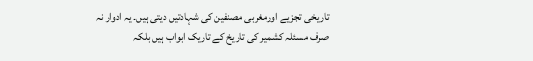تاریخی تجزیے اورمغربی مصنفین کی شہادتیں دیتی ہیں۔ یہ ادوار نہ صرف مسئلہ کشمیر کی تاریخ کے تاریک ابواب ہیں بلکہ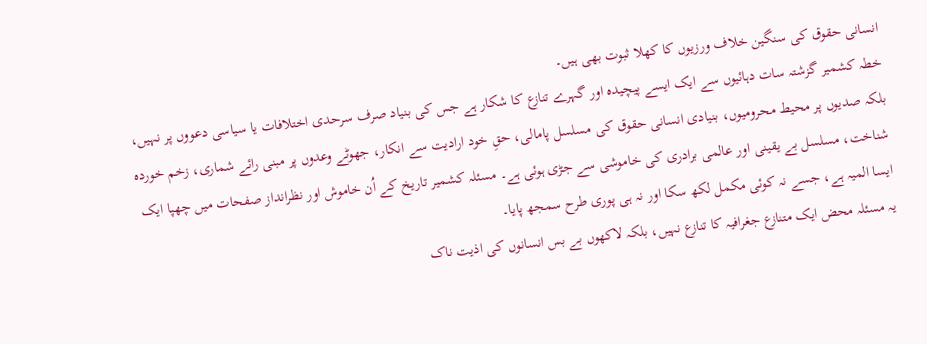انسانی حقوق کی سنگین خلاف ورزیوں کا کھلا ثبوت بھی ہیں۔
خطہ کشمیر گزشتہ سات دہائیوں سے ایک ایسے پیچیدہ اور گہرے تنازع کا شکار ہے جس کی بنیاد صرف سرحدی اختلافات یا سیاسی دعووں پر نہیں، بلکہ صدیوں پر محیط محرومیوں، بنیادی انسانی حقوق کی مسلسل پامالی، حقِ خود ارادیت سے انکار، جھوٹے وعدوں پر مبنی رائے شماری، زخم خوردہ شناخت، مسلسل بے یقینی اور عالمی برادری کی خاموشی سے جڑی ہوئی ہے۔ مسئلہ کشمیر تاریخ کے اُن خاموش اور نظرانداز صفحات میں چھپا ایک ایسا المیہ ہے، جسے نہ کوئی مکمل لکھ سکا اور نہ ہی پوری طرح سمجھ پایا۔
یہ مسئلہ محض ایک متنازع جغرافیہ کا تنازع نہیں، بلکہ لاکھوں بے بس انسانوں کی اذیت ناک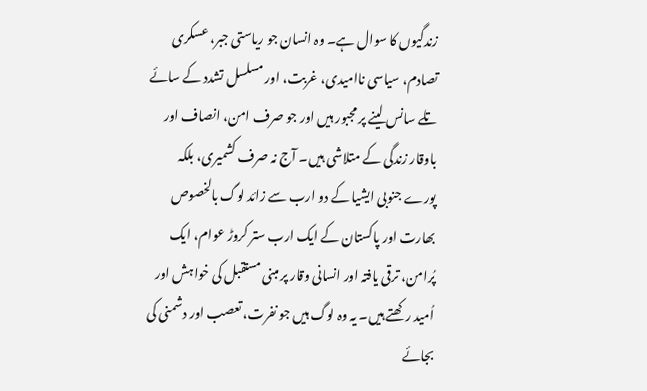زندگیوں کا سوال ہے۔ وہ انسان جو ریاستی جبر، عسکری تصادم، سیاسی ناامیدی، غربت، اور مسلسل تشدد کے سائے تلے سانس لینے پر مجبور ہیں اور جو صرف امن، انصاف اور باوقار زندگی کے متلاشی ہیں۔ آج نہ صرف کشمیری، بلکہ پورے جنوبی ایشیا کے دو ارب سے زائد لوگ بالخصوص بھارت اور پاکستان کے ایک ارب ستر کروڑ عوام، ایک پُرامن، ترقی یافتہ اور انسانی وقار پر مبنی مستقبل کی خواہش اور اُمید رکھتے ہیں۔ یہ وہ لوگ ہیں جو نفرت، تعصب اور دشمنی کی بجائے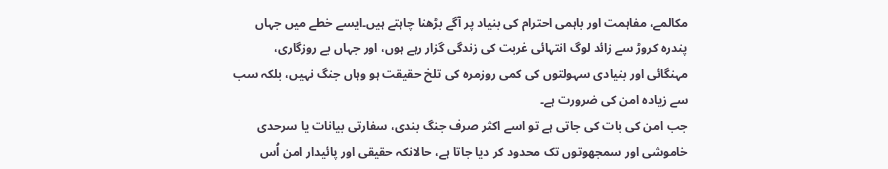مکالمے، مفاہمت اور باہمی احترام کی بنیاد پر آگے بڑھنا چاہتے ہیں۔ایسے خطے میں جہاں پندرہ کروڑ سے زائد لوگ انتہائی غربت کی زندگی گزار رہے ہوں، اور جہاں بے روزگاری، مہنگائی اور بنیادی سہولتوں کی کمی روزمرہ کی تلخ حقیقت ہو وہاں جنگ نہیں، بلکہ سب سے زیادہ امن کی ضرورت ہے۔
جب امن کی بات کی جاتی ہے تو اسے اکثر صرف جنگ بندی، سفارتی بیانات یا سرحدی خاموشی اور سمجھوتوں تک محدود کر دیا جاتا ہے، حالانکہ حقیقی اور پائیدار امن اُس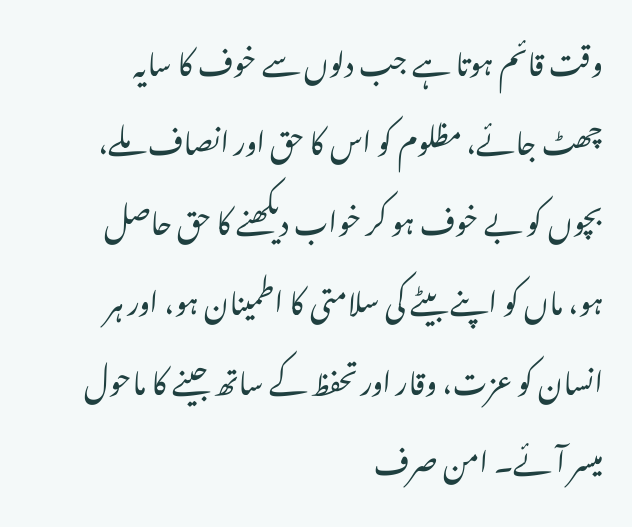وقت قائم ہوتا ہے جب دلوں سے خوف کا سایہ چھٹ جائے، مظلوم کو اس کا حق اور انصاف ملے، بچوں کو بے خوف ہو کر خواب دیکھنے کا حق حاصل ہو، ماں کو اپنے بیٹے کی سلامتی کا اطمینان ہو، اور ہر انسان کو عزت، وقار اور تحفظ کے ساتھ جینے کا ماحول میسر آئے۔ امن صرف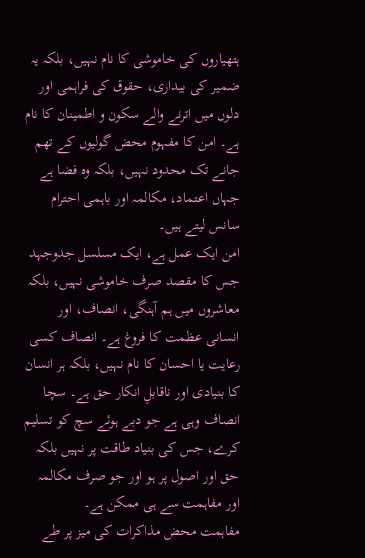ہتھیاروں کی خاموشی کا نام نہیں، بلکہ یہ ضمیر کی بیداری، حقوق کی فراہمی اور دلوں میں اترنے والے سکون و اطمینان کا نام ہے۔ امن کا مفہوم محض گولیوں کے تھم جانے تک محدود نہیں، بلکہ وہ فضا ہے جہاں اعتماد، مکالمہ اور باہمی احترام سانس لیتے ہیں۔
امن ایک عمل ہے، ایک مسلسل جدوجہد جس کا مقصد صرف خاموشی نہیں، بلکہ معاشروں میں ہم آہنگی، انصاف، اور انسانی عظمت کا فروغ ہے۔ انصاف کسی رعایت یا احسان کا نام نہیں، بلکہ ہر انسان کا بنیادی اور ناقابلِ انکار حق ہے۔ سچا انصاف وہی ہے جو دبے ہوئے سچ کو تسلیم کرے، جس کی بنیاد طاقت پر نہیں بلکہ حق اور اصول پر ہو اور جو صرف مکالمہ اور مفاہمت سے ہی ممکن ہے۔
مفاہمت محض مذاکرات کی میز پر طے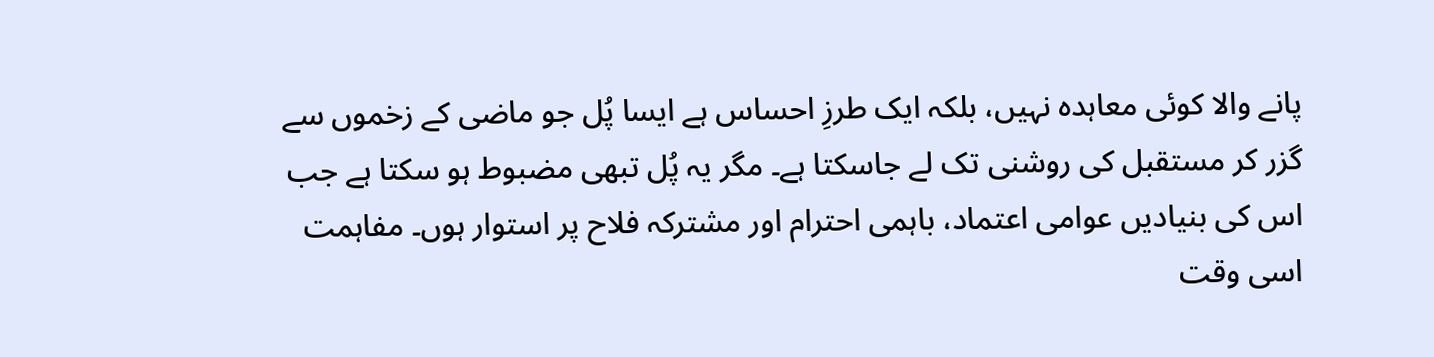پانے والا کوئی معاہدہ نہیں، بلکہ ایک طرزِ احساس ہے ایسا پُل جو ماضی کے زخموں سے گزر کر مستقبل کی روشنی تک لے جاسکتا ہے۔ مگر یہ پُل تبھی مضبوط ہو سکتا ہے جب اس کی بنیادیں عوامی اعتماد، باہمی احترام اور مشترکہ فلاح پر استوار ہوں۔ مفاہمت اسی وقت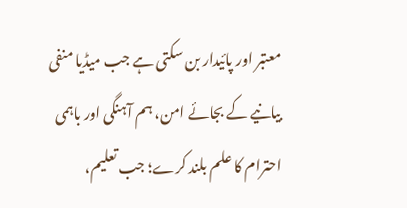معتبر اور پائیدار بن سکتی ہے جب میڈیا منفی بیانیے کے بجائے امن، ہم آہنگی اور باہمی احترام کا علم بلند کرے؛ جب تعلیم،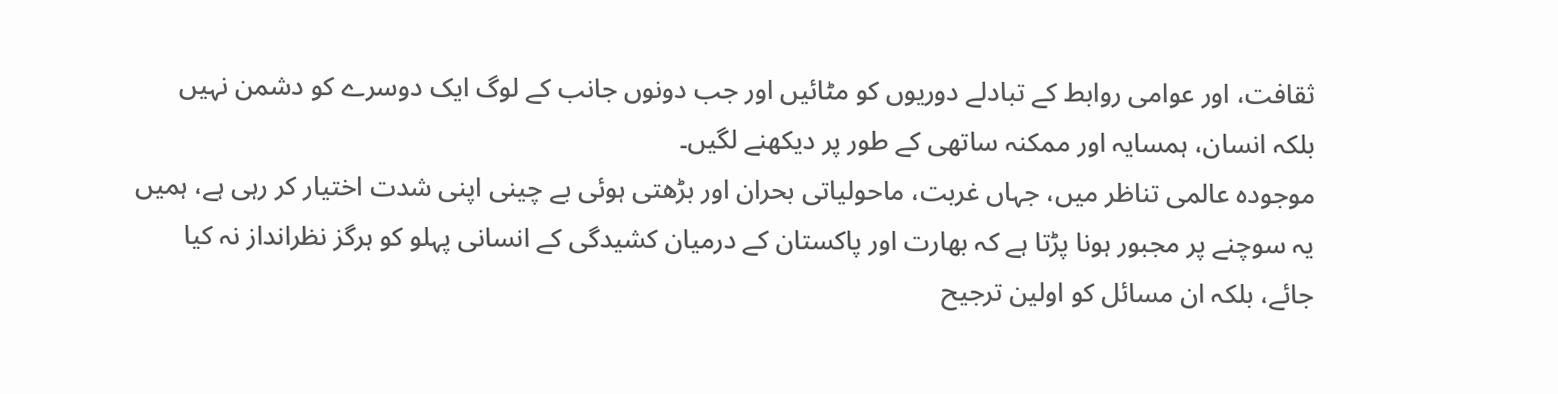ثقافت، اور عوامی روابط کے تبادلے دوریوں کو مٹائیں اور جب دونوں جانب کے لوگ ایک دوسرے کو دشمن نہیں بلکہ انسان، ہمسایہ اور ممکنہ ساتھی کے طور پر دیکھنے لگیں۔
موجودہ عالمی تناظر میں، جہاں غربت، ماحولیاتی بحران اور بڑھتی ہوئی بے چینی اپنی شدت اختیار کر رہی ہے، ہمیں یہ سوچنے پر مجبور ہونا پڑتا ہے کہ بھارت اور پاکستان کے درمیان کشیدگی کے انسانی پہلو کو ہرگز نظرانداز نہ کیا جائے، بلکہ ان مسائل کو اولین ترجیح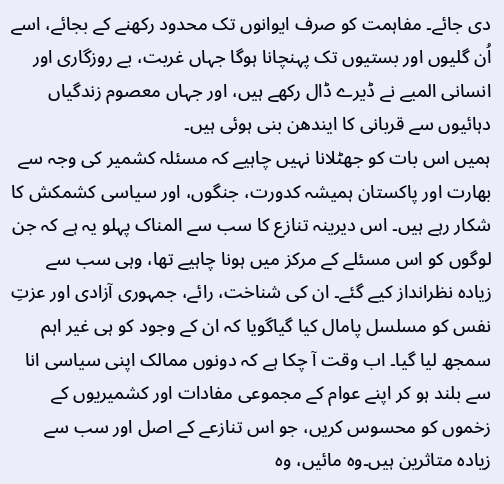دی جائے۔ مفاہمت کو صرف ایوانوں تک محدود رکھنے کے بجائے، اسے اُن گلیوں اور بستیوں تک پہنچانا ہوگا جہاں غربت، بے روزگاری اور انسانی المیے نے ڈیرے ڈال رکھے ہیں، اور جہاں معصوم زندگیاں دہائیوں سے قربانی کا ایندھن بنی ہوئی ہیں۔
ہمیں اس بات کو جھٹلانا نہیں چاہیے کہ مسئلہ کشمیر کی وجہ سے بھارت اور پاکستان ہمیشہ کدورت، جنگوں، اور سیاسی کشمکش کا شکار رہے ہیں۔ اس دیرینہ تنازع کا سب سے المناک پہلو یہ ہے کہ جن لوگوں کو اس مسئلے کے مرکز میں ہونا چاہیے تھا، وہی سب سے زیادہ نظرانداز کیے گئے۔ ان کی شناخت، رائے، جمہوری آزادی اور عزتِ نفس کو مسلسل پامال کیا گیاگویا کہ ان کے وجود کو ہی غیر اہم سمجھ لیا گیا۔ اب وقت آ چکا ہے کہ دونوں ممالک اپنی سیاسی انا سے بلند ہو کر اپنے عوام کے مجموعی مفادات اور کشمیریوں کے زخموں کو محسوس کریں، جو اس تنازعے کے اصل اور سب سے زیادہ متاثرین ہیں۔وہ مائیں، وہ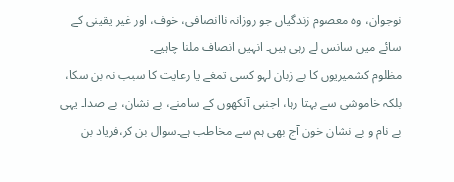نوجوان، وہ معصوم زندگیاں جو روزانہ ناانصافی، خوف، اور غیر یقینی کے سائے میں سانس لے رہی ہیں۔ انہیں انصاف ملنا چاہیے۔
مظلوم کشمیریوں کا بے زبان لہو کسی تمغے یا رعایت کا سبب نہ بن سکا، بلکہ خاموشی سے بہتا رہا، اجنبی آنکھوں کے سامنے، بے نشان، بے صدا۔ یہی بے نام و بے نشان خون آج بھی ہم سے مخاطب ہے۔سوال بن کر،فریاد بن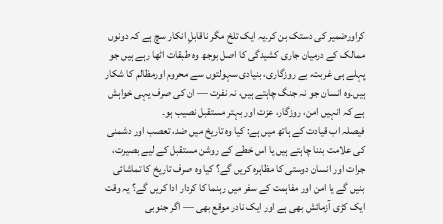کراورضمیر کی دستک بن کر۔یہ ایک تلخ مگر ناقابلِ انکار سچ ہے کہ دونوں ممالک کے درمیان جاری کشیدگی کا اصل بوجھ وہ طبقات اٹھا رہے ہیں جو پہلے ہی غربت، بے روزگاری، بنیادی سہولتوں سے محروم اورمظالم کا شکار ہیں۔وہ انسان جو نہ جنگ چاہتے ہیں، نہ نفرت — ان کی صرف یہی خواہش ہے کہ انہیں امن، روزگار، عزت اور بہتر مستقبل نصیب ہو۔
فیصلہ اب قیادت کے ہاتھ میں ہے: کیا وہ تاریخ میں ضد، تعصب اور دشمنی کی علامت بننا چاہتے ہیں یا اس خطے کے روشن مستقبل کے لیے بصیرت، جرات اور انسان دوستی کا مظاہرہ کریں گے؟ کیا وہ صرف تاریخ کا تماشائی بنیں گے یا امن اور مفاہمت کے سفر میں رہنما کا کردار ادا کریں گے؟ یہ وقت ایک کڑی آزمائش بھی ہے اور ایک نادر موقع بھی — اگر جنوبی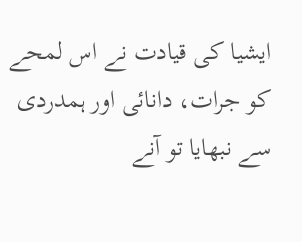ایشیا کی قیادت نے اس لمحے کو جرات، دانائی اور ہمدردی سے نبھایا تو آنے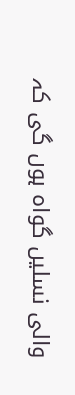والی نسلیں گواہ ہوں گی کہ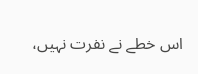اس خطے نے نفرت نہیں،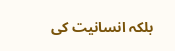بلکہ انسانیت کی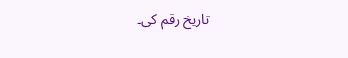تاریخ رقم کی۔